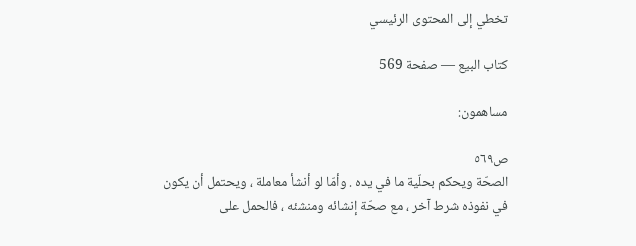تخطي إلى المحتوى الرئيسي

كتاب البيع — صفحة 569

مساهمون:

ص٥٦٩
الصحّة ويحكم بحلّية ما في يده . وأمّا لو أنشأ معاملة ، ويحتمل أن يكون في نفوذه شرط آخر ، مع صحّة إنشائه ومنشئه ، فالحمل على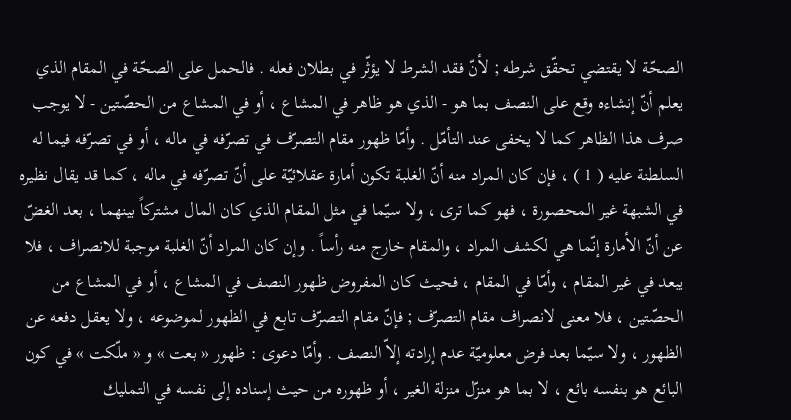الصحّة لا يقتضي تحقّق شرطه ; لأنّ فقد الشرط لا يؤثّر في بطلان فعله . فالحمل على الصحّة في المقام الذي يعلم أنّ إنشاءه وقع على النصف بما هو - الذي هو ظاهر في المشاع ، أو في المشاع من الحصّتين - لا يوجب صرف هذا الظاهر كما لا يخفى عند التأمّل . وأمّا ظهور مقام التصرّف في تصرّفه في ماله ، أو في تصرّفه فيما له السلطنة عليه ( 1 ) ، فإن كان المراد منه أنّ الغلبة تكون أمارة عقلائيّة على أنّ تصرّفه في ماله ، كما قد يقال نظيره في الشبهة غير المحصورة ، فهو كما ترى ، ولا سيّما في مثل المقام الذي كان المال مشتركاً بينهما ، بعد الغضّ عن أنّ الأمارة إنّما هي لكشف المراد ، والمقام خارج منه رأساً . وإن كان المراد أنّ الغلبة موجبة للانصراف ، فلا يبعد في غير المقام ، وأمّا في المقام ، فحيث كان المفروض ظهور النصف في المشاع ، أو في المشاع من الحصّتين ، فلا معنى لانصراف مقام التصرّف ; فإنّ مقام التصرّف تابع في الظهور لموضوعه ، ولا يعقل دفعه عن الظهور ، ولا سيّما بعد فرض معلوميّة عدم إرادته إلاّ النصف . وأمّا دعوى : ظهور « بعت » و « ملّكت » في كون البائع هو بنفسه بائع ، لا بما هو منزّل منزلة الغير ، أو ظهوره من حيث إسناده إلى نفسه في التمليك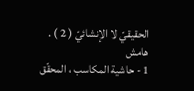الحقيقيّ لا الإنشائيّ ( 2 ) .
هامش
1 - حاشية المكاسب ، المحقّق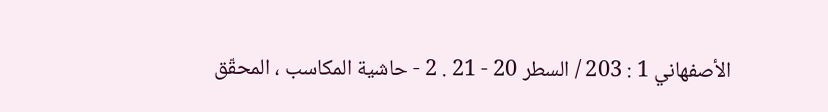الأصفهاني 1 : 203 / السطر 20 - 21 . 2 - حاشية المكاسب ، المحقّق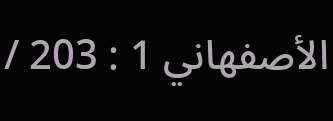الأصفهاني 1 : 203 /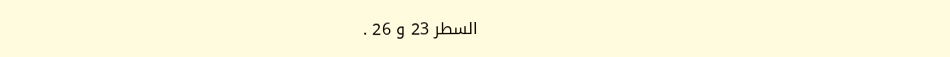السطر 23 و 26 .